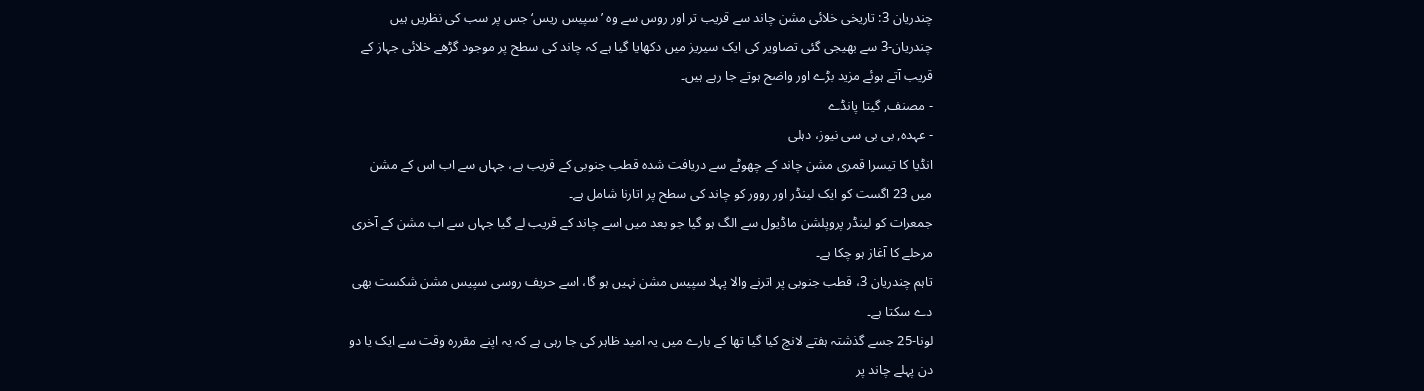چندریان 3: تاریخی خلائی مشن چاند سے قریب تر اور روس سے وہ ’سپیس ریس‘ جس پر سب کی نظریں ہیں
چندریان-3 سے بھیجی گئی تصاویر کی ایک سیریز میں دکھایا گیا ہے کہ چاند کی سطح پر موجود گڑھے خلائی جہاز کے قریب آتے ہوئے مزید بڑے اور واضح ہوتے جا رہے ہیں۔
- مصنف, گیتا پانڈے
- عہدہ, بی بی سی نیوز، دہلی
انڈیا کا تیسرا قمری مشن چاند کے چھوٹے سے دریافت شدہ قطب جنوبی کے قریب ہے، جہاں سے اب اس کے مشن میں 23 اگست کو ایک لینڈر اور روور کو چاند کی سطح پر اتارنا شامل ہے۔
جمعرات کو لینڈر پروپلشن ماڈیول سے الگ ہو گیا جو بعد میں اسے چاند کے قریب لے گیا جہاں سے اب مشن کے آخری مرحلے کا آغاز ہو چکا ہے۔
تاہم چندریان 3، قطب جنوبی پر اترنے والا پہلا سپیس مشن نہیں ہو گا، اسے حریف روسی سپیس مشن شکست بھی دے سکتا ہے۔
لونا-25 جسے گذشتہ ہفتے لانچ کیا گیا تھا کے بارے میں یہ امید ظاہر کی جا رہی ہے کہ یہ اپنے مقررہ وقت سے ایک یا دو دن پہلے چاند پر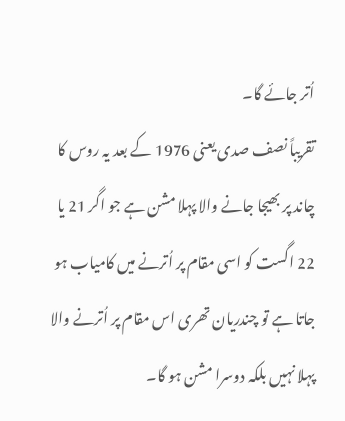اُتر جائے گا۔
تقریباً نصف صدی یعنی 1976 کے بعد یہ روس کا چاند پر بھیجا جانے والا پہلا مشن ہے جو اگر 21 یا 22 اگست کو اسی مقام پر اُترنے میں کامیاب ہو جاتا ہے تو چندریان تھری اس مقام پر اُترنے والا پہلا نہیں بلکہ دوسرا مشن ہو گا۔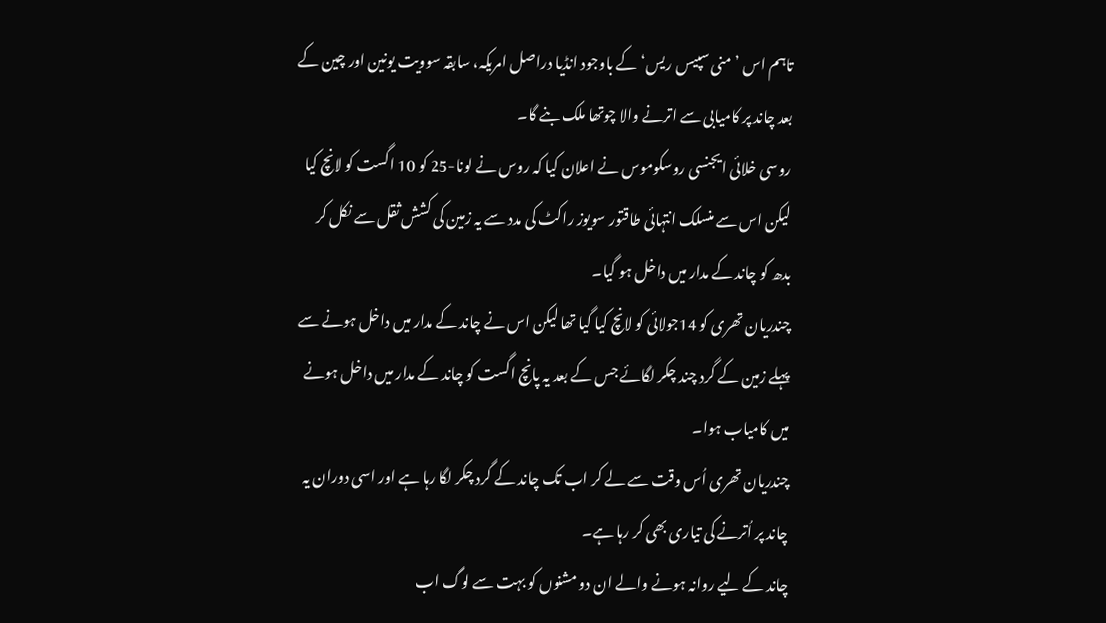تاہم اس ’منی سپیس ریس‘ کے باوجود انڈیا دراصل امریکہ، سابقہ سوویت یونین اور چین کے بعد چاند پر کامیابی سے اترنے والا چوتھا ملک بنے گا۔
روسی خلائی ایجنسی روسکوموس نے اعلان کیا کہ روس نے لونا-25 کو 10 اگست کو لانچ کیا لیکن اس سے منسلک انتہائی طاقتور سویوز راکٹ کی مدد سے یہ زمین کی کشش ثقل سے نکل کر بدھ کو چاند کے مدار میں داخل ہو گیا۔
چندریان تھری کو 14جولائی کو لانچ کیا گیا تھا لیکن اس نے چاند کے مدار میں داخل ہونے سے پہلے زمین کے گرد چند چکر لگائے جس کے بعد یہ پانچ اگست کو چاند کے مدار میں داخل ہونے میں کامیاب ہوا۔
چندریان تھری اُس وقت سے لے کر اب تک چاند کے گرد چکر لگا رہا ہے اور اسی دوران یہ چاند پر اُترنے کی تیاری بھی کر رہا ہے۔
چاند کے لیے روانہ ہونے والے ان دو مشنوں کو بہت سے لوگ اب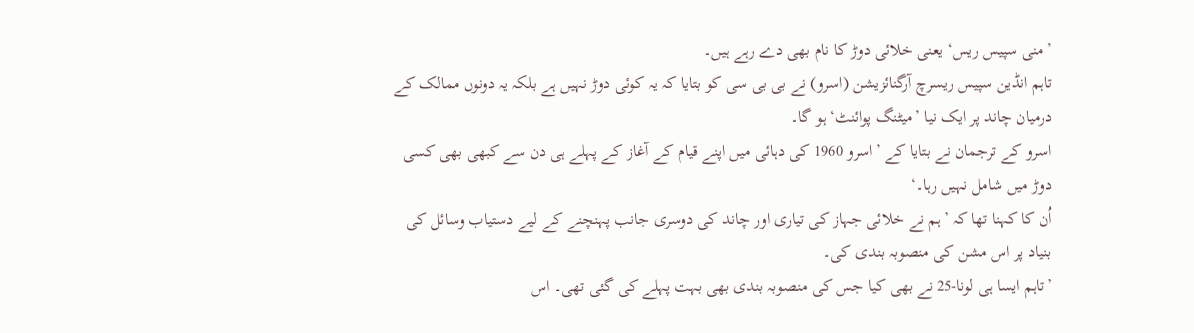’منی سپیس ریس‘ یعنی خلائی دوڑ کا نام بھی دے رہے ہیں۔
تاہم انڈین سپیس ریسرچ آرگنائزیشن (اسرو) نے بی بی سی کو بتایا کہ یہ کوئی دوڑ نہیں ہے بلکہ یہ دونوں ممالک کے درمیان چاند پر ایک نیا ’میٹنگ پوائنٹ‘ ہو گا۔
اسرو کے ترجمان نے بتایا کے ’اسرو 1960 کی دہائی میں اپنے قیام کے آغاز کے پہلے ہی دن سے کبھی بھی کسی دوڑ میں شامل نہیں رہا۔‘
اُن کا کہنا تھا کہ ’ہم نے خلائی جہاز کی تیاری اور چاند کی دوسری جانب پہنچنے کے لیے دستیاب وسائل کی بنیاد پر اس مشن کی منصوبہ بندی کی۔
’تاہم ایسا ہی لونا-25 نے بھی کیا جس کی منصوبہ بندی بھی بہت پہلے کی گئی تھی۔ اس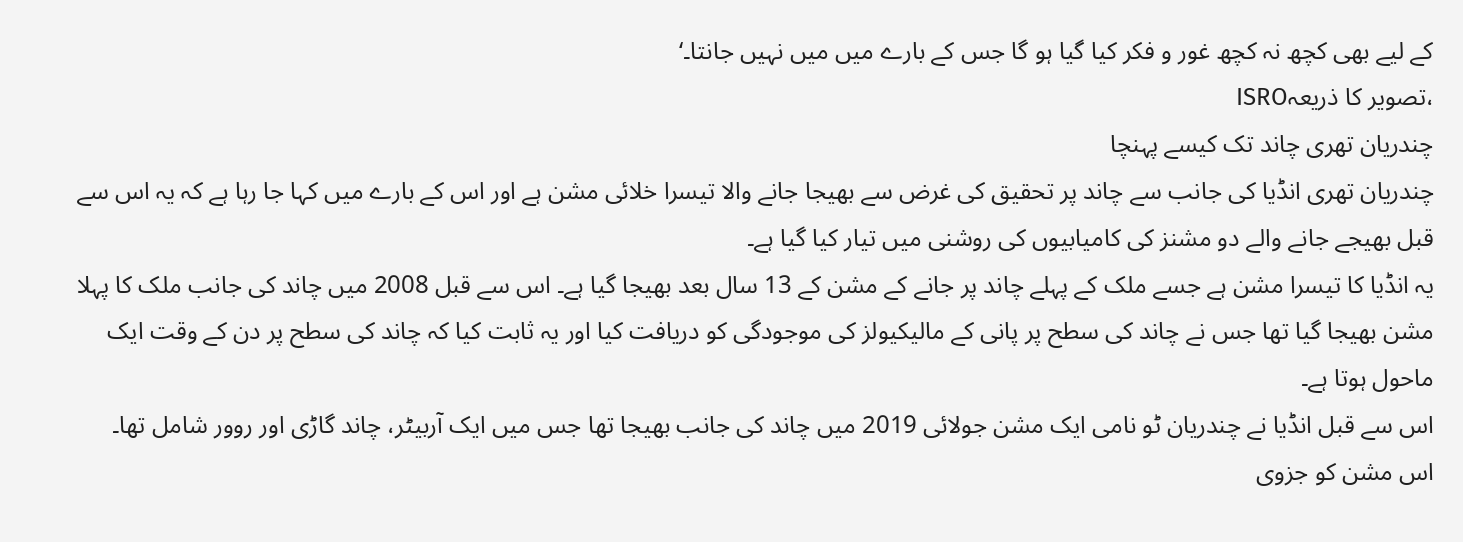کے لیے بھی کچھ نہ کچھ غور و فکر کیا گیا ہو گا جس کے بارے میں میں نہیں جانتا۔‘
،تصویر کا ذریعہISRO
چندریان تھری چاند تک کیسے پہنچا
چندریان تھری انڈیا کی جانب سے چاند پر تحقیق کی غرض سے بھیجا جانے والا تیسرا خلائی مشن ہے اور اس کے بارے میں کہا جا رہا ہے کہ یہ اس سے قبل بھیجے جانے والے دو مشنز کی کامیابیوں کی روشنی میں تیار کیا گیا ہے۔
یہ انڈیا کا تیسرا مشن ہے جسے ملک کے پہلے چاند پر جانے کے مشن کے 13 سال بعد بھیجا گیا ہے۔ اس سے قبل 2008 میں چاند کی جانب ملک کا پہلا مشن بھیجا گیا تھا جس نے چاند کی سطح پر پانی کے مالیکیولز کی موجودگی کو دریافت کیا اور یہ ثابت کیا کہ چاند کی سطح پر دن کے وقت ایک ماحول ہوتا ہے۔
اس سے قبل انڈیا نے چندریان ٹو نامی ایک مشن جولائی 2019 میں چاند کی جانب بھیجا تھا جس میں ایک آربیٹر، چاند گاڑی اور روور شامل تھا۔
اس مشن کو جزوی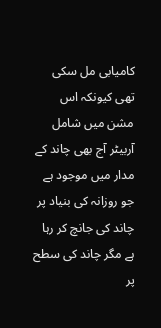کامیابی مل سکی تھی کیونکہ اس مشن میں شامل آربیٹر آج بھی چاند کے مدار میں موجود ہے جو روزانہ کی بنیاد پر چاند کی جانچ کر رہا ہے مگر چاند کی سطح پر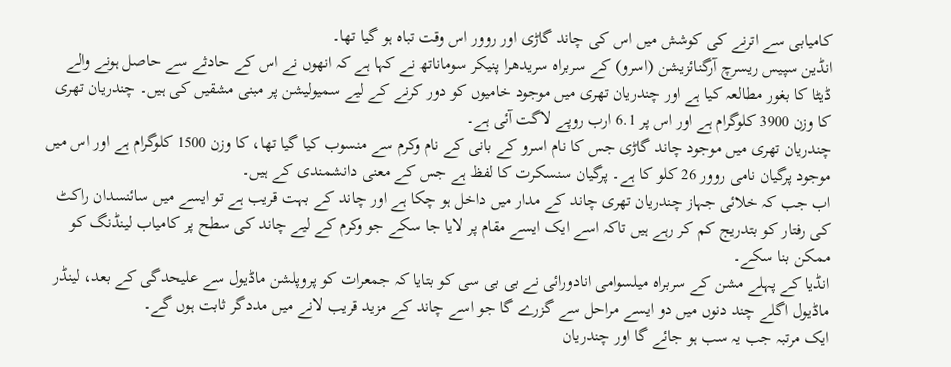کامیابی سے اترنے کی کوشش میں اس کی چاند گاڑی اور روور اس وقت تباہ ہو گیا تھا۔
انڈین سپیس ریسرچ آرگنائزیشن (اسرو) کے سربراہ سریدھرا پنیکر سوماناتھ نے کہا ہے کہ انھوں نے اس کے حادثے سے حاصل ہونے والے ڈیٹا کا بغور مطالعہ کیا ہے اور چندریان تھری میں موجود خامیوں کو دور کرنے کے لیے سمیولیشن پر مبنی مشقیں کی ہیں۔ چندریان تھری کا وزن 3900 کلوگرام ہے اور اس پر 6.1 ارب روپے لاگت آئی ہے۔
چندریان تھری میں موجود چاند گاڑی جس کا نام اسرو کے بانی کے نام وکرم سے منسوب کیا گیا تھا، کا وزن 1500 کلوگرام ہے اور اس میں موجود پرگیان نامی روور 26 کلو کا ہے۔ پرگیان سنسکرت کا لفظ ہے جس کے معنی دانشمندی کے ہیں۔
اب جب کہ خلائی جہاز چندریان تھری چاند کے مدار میں داخل ہو چکا ہے اور چاند کے بہت قریب ہے تو ایسے میں سائنسدان راکٹ کی رفتار کو بتدریج کم کر رہے ہیں تاکہ اسے ایک ایسے مقام پر لایا جا سکے جو وکرم کے لیے چاند کی سطح پر کامیاب لینڈنگ کو ممکن بنا سکے۔
انڈیا کے پہلے مشن کے سربراہ میلسوامی انادورائی نے بی بی سی کو بتایا کہ جمعرات کو پروپلشن ماڈیول سے علیحدگی کے بعد، لینڈر ماڈیول اگلے چند دنوں میں دو ایسے مراحل سے گزرے گا جو اسے چاند کے مزید قریب لانے میں مددگر ثابت ہوں گے۔
ایک مرتبہ جب یہ سب ہو جائے گا اور چندریان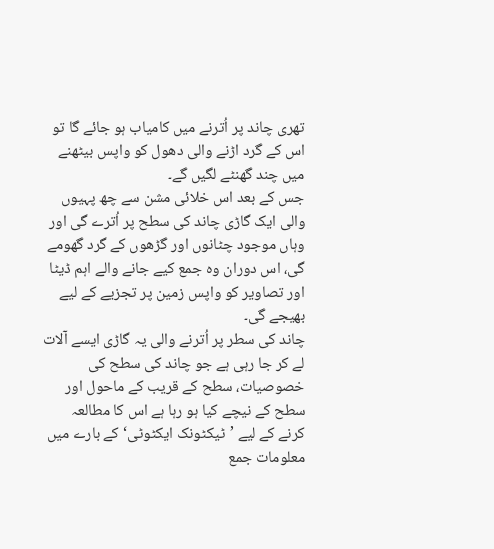تھری چاند پر اُترنے میں کامیاب ہو جائے گا تو اس کے گرد اڑنے والی دھول کو واپس بیٹھنے میں چند گھنٹے لگیں گے۔
جس کے بعد اس خلائی مشن سے چھ پہیوں والی ایک گاڑی چاند کی سطح پر اُترے گی اور وہاں موجود چٹانوں اور گڑھوں کے گرد گھومے گی، اس دوران وہ جمع کیے جانے والے اہم ڈیٹا اور تصاویر کو واپس زمین پر تجزیے کے لیے بھیجے گی۔
چاند کی سطر پر اُترنے والی یہ گاڑی ایسے آلات لے کر جا رہی ہے جو چاند کی سطح کی خصوصیات، سطح کے قریب کے ماحول اور سطح کے نیچے کیا ہو رہا ہے اس کا مطالعہ کرنے کے لیے ’ٹیکٹونک ایکٹوٹی‘ کے بارے میں معلومات جمع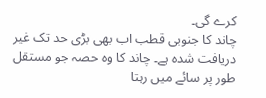کرے گی۔
چاند کا جنوبی قطب اب بھی بڑی حد تک غیر دریافت شدہ ہے۔ چاند کا وہ حصہ جو مستقل طور پر سائے میں رہتا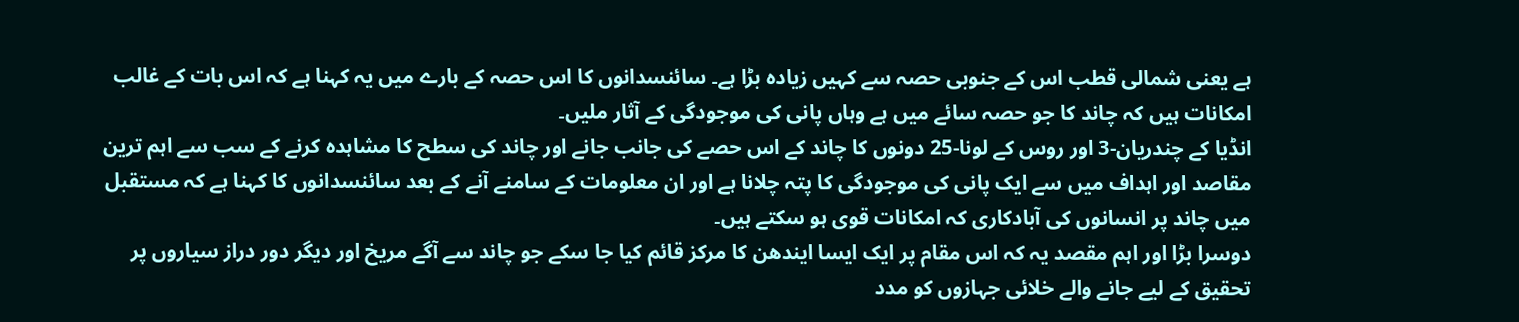ہے یعنی شمالی قطب اس کے جنوبی حصہ سے کہیں زیادہ بڑا ہے۔ سائنسدانوں کا اس حصہ کے بارے میں یہ کہنا ہے کہ اس بات کے غالب امکانات ہیں کہ چاند کا جو حصہ سائے میں ہے وہاں پانی کی موجودگی کے آثار ملیں۔
انڈیا کے چندریان-3 اور روس کے لونا-25 دونوں کا چاند کے اس حصے کی جانب جانے اور چاند کی سطح کا مشاہدہ کرنے کے سب سے اہم ترین مقاصد اور اہداف میں سے ایک پانی کی موجودگی کا پتہ چلانا ہے اور ان معلومات کے سامنے آنے کے بعد سائنسدانوں کا کہنا ہے کہ مستقبل میں چاند پر انسانوں کی آبادکاری کہ امکانات قوی ہو سکتے ہیں۔
دوسرا بڑا اور اہم مقصد یہ کہ اس مقام پر ایک ایسا ایندھن کا مرکز قائم کیا جا سکے جو چاند سے آگے مریخ اور دیگر دور دراز سیاروں پر تحقیق کے لیے جانے والے خلائی جہازوں کو مدد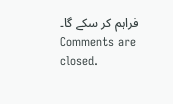فراہم کر سکے گا۔
Comments are closed.